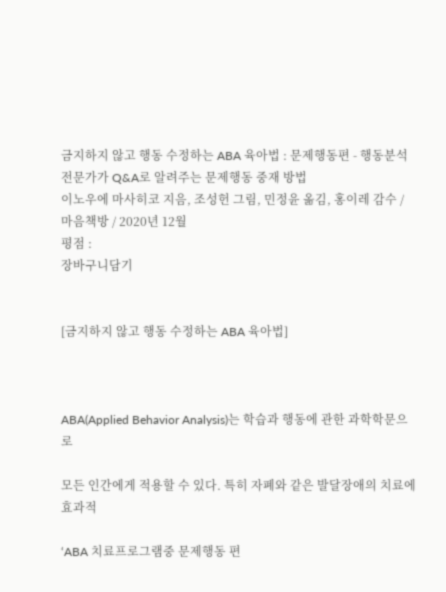금지하지 않고 행동 수정하는 ABA 육아법 : 문제행동편 - 행동분석전문가가 Q&A로 알려주는 문제행동 중재 방법
이노우에 마사히코 지음, 조성헌 그림, 민정윤 옮김, 홍이레 감수 / 마음책방 / 2020년 12월
평점 :
장바구니담기


[금지하지 않고 행동 수정하는 ABA 육아법]



ABA(Applied Behavior Analysis)는 학습과 행동에 관한 과학학문으로

모든 인간에게 적용할 수 있다. 특히 자폐와 같은 발달장애의 치료에 효과적

‘ABA 치료프로그램중 문제행동 편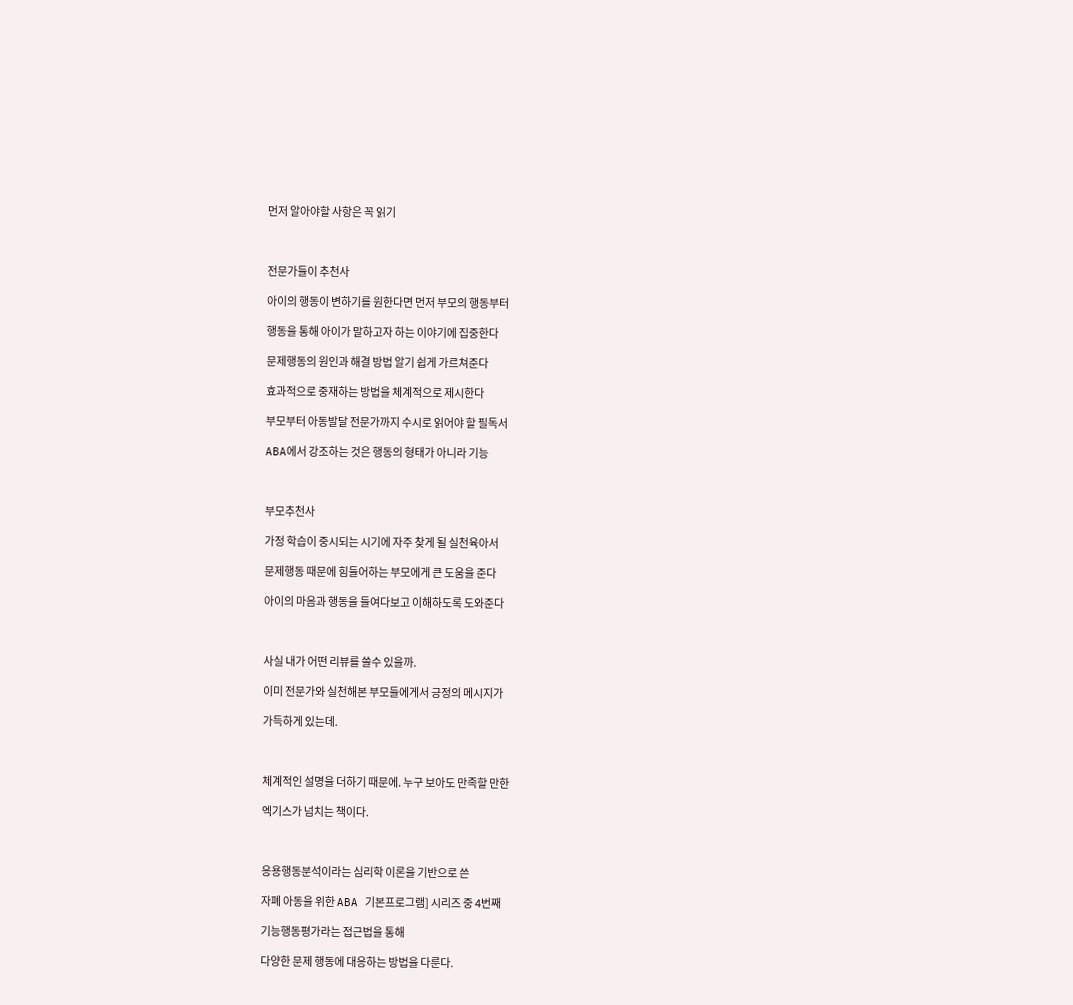먼저 알아야할 사항은 꼭 읽기



전문가들이 추천사

아이의 행동이 변하기를 원한다면 먼저 부모의 행동부터

행동을 통해 아이가 말하고자 하는 이야기에 집중한다

문제행동의 원인과 해결 방법 알기 쉽게 가르쳐준다

효과적으로 중재하는 방법을 체계적으로 제시한다

부모부터 아동발달 전문가까지 수시로 읽어야 할 필독서

ABA에서 강조하는 것은 행동의 형태가 아니라 기능



부모추천사

가정 학습이 중시되는 시기에 자주 찾게 될 실천육아서

문제행동 때문에 힘들어하는 부모에게 큰 도움을 준다

아이의 마음과 행동을 들여다보고 이해하도록 도와준다



사실 내가 어떤 리뷰를 쓸수 있을까.

이미 전문가와 실천해본 부모들에게서 긍정의 메시지가

가득하게 있는데.



체계적인 설명을 더하기 때문에. 누구 보아도 만족할 만한

엑기스가 넘치는 책이다.



응용행동분석이라는 심리학 이론을 기반으로 쓴

자폐 아동을 위한 ABA 기본프로그램] 시리즈 중 4번째

기능행동평가라는 접근법을 통해

다양한 문제 행동에 대응하는 방법을 다룬다.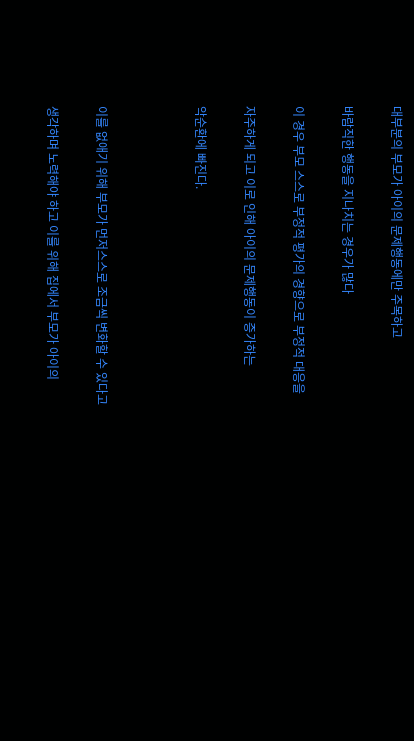대부분의 부모가 아이의 문제행동에만 주목하고

바람직한 행동을 지나치는 경우가 많다

이 경우 부모 스스로 부정적 평가의 경향으로 부정적 대응을

자주하게 되고 이로 인해 아이의 문제행동이 증가하는

악순환에 빠진다.



이를 없애기 위해 부모가 먼저스스로 조금씩 변화할 수 있다고

생각하며 노력해야 하고 이를 위해 집에서 부모가 아이의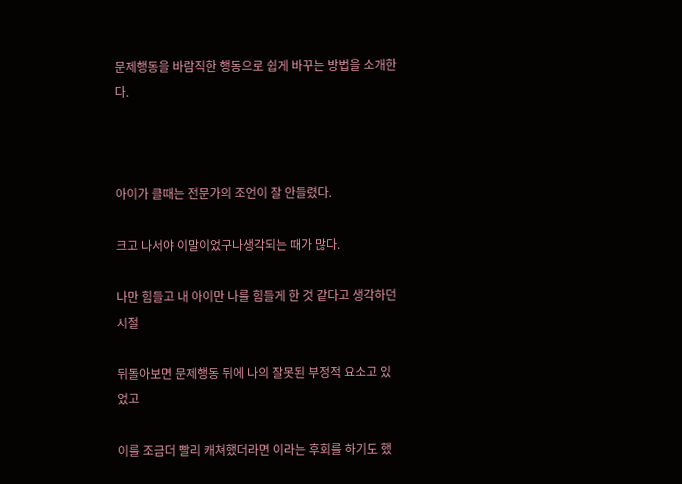문제행동을 바람직한 행동으로 쉽게 바꾸는 방법을 소개한다.



아이가 클때는 전문가의 조언이 잘 안들렸다.

크고 나서야 이말이었구나생각되는 때가 많다.

나만 힘들고 내 아이만 나를 힘들게 한 것 같다고 생각하던 시절

뒤돌아보면 문제행동 뒤에 나의 잘못된 부정적 요소고 있었고

이를 조금더 빨리 캐쳐했더라면 이라는 후회를 하기도 했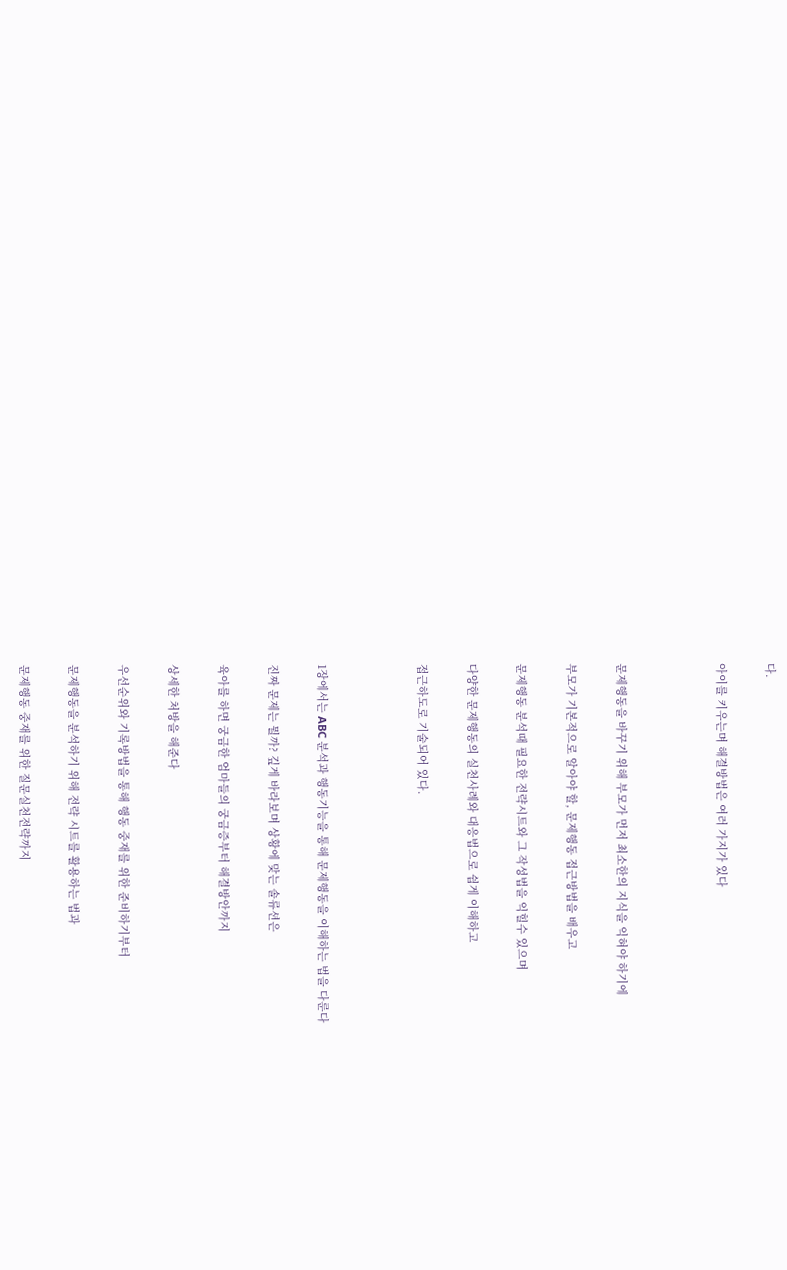다.

아이를 키우는며 해결방법은 여러 가지가 있다



문제행동을 바꾸기 위해 부모가 먼저 최소한의 지식을 익혀야 하기에

부모가 기본적으로 알아야 할, 문제행동 접근방법을 배우고

문제행동 분석때 필요한 전략시트와 그 작성법을 익힐수 있으며

다양한 문제행동의 실천사례와 대응법으로 쉽게 이해하고

접근하도로 기술되어 있다.



1장에서는 ABC 분석과 행동기능을 통해 문제행동을 이해하는 법을 다룬다

진짜 문제는 뭘까? 깊게 바라보며 상황에 맞는 솔류션은

육아를 하면 궁금한 엄마들의 궁금증부터 해결방안까지

상세한 처방을 해준다

우선순위와 기록방법을 통해 행동 중재를 위한 준비하기부터

문제행동을 분석하기 위해 전략 시트를 활용하는 법과

문제행동 중재를 위한 질문실천전략까지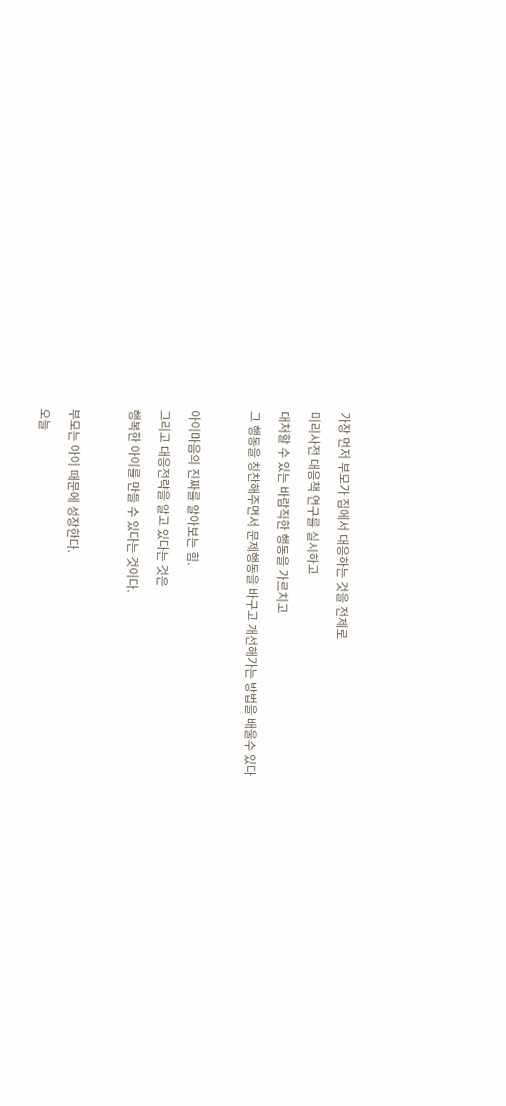가장 먼저 부모가 집에서 대응하는 것을 전제로

미리사전 대응책 연구를 실시하고

대처할 수 있는 바람직한 행동을 가르치고

그 행동을 칭찬해주면서 문제행동을 바구고 개선해가는 방법을 배울수 있다



아이마음의 진짜를 알아보는 힘.

그리고 대응전략을 알고 있다는 것은

행복한 아이를 만들 수 있다는 것이다.



부모는 아이 때문에 성장한다.

오늘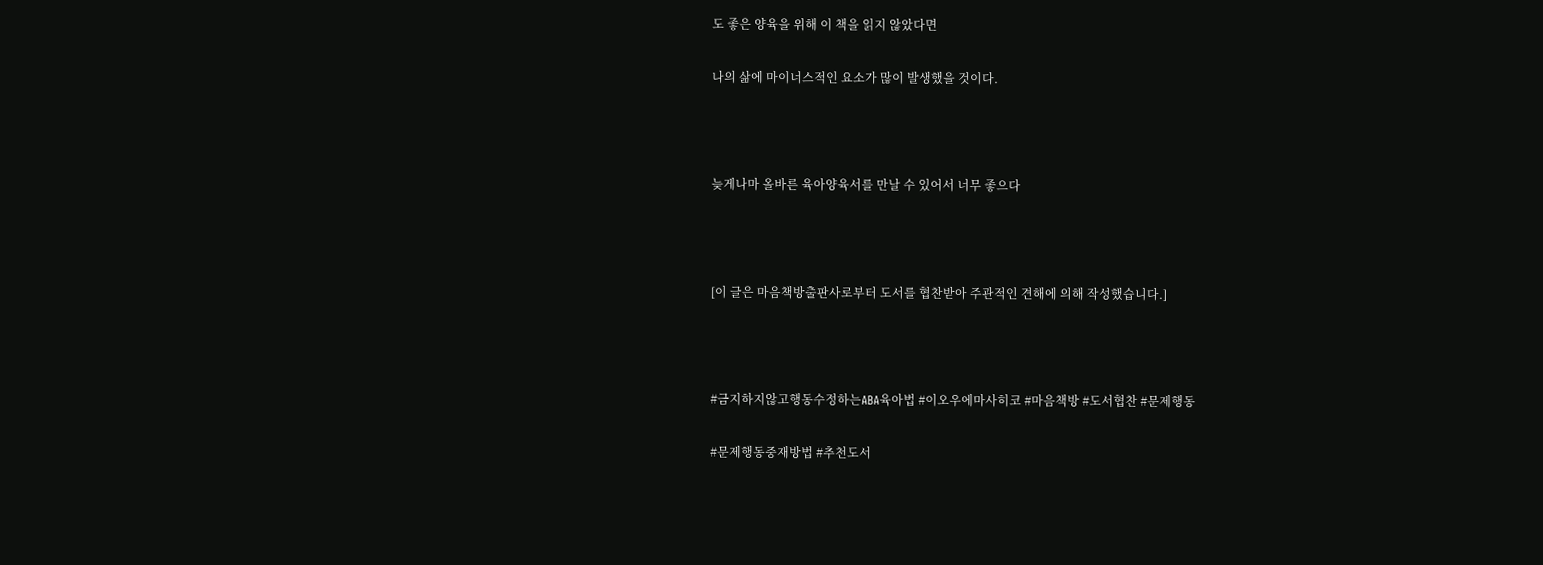도 좋은 양육을 위해 이 책을 읽지 않았다면

나의 삶에 마이너스적인 요소가 많이 발생했을 것이다.



늦게나마 올바른 육아양육서를 만날 수 있어서 너무 좋으다



[이 글은 마음책방출판사로부터 도서를 협찬받아 주관적인 견해에 의해 작성했습니다.]



#금지하지않고행동수정하는ABA육아법 #이오우에마사히코 #마음책방 #도서협찬 #문제행동

#문제행동중재방법 #추천도서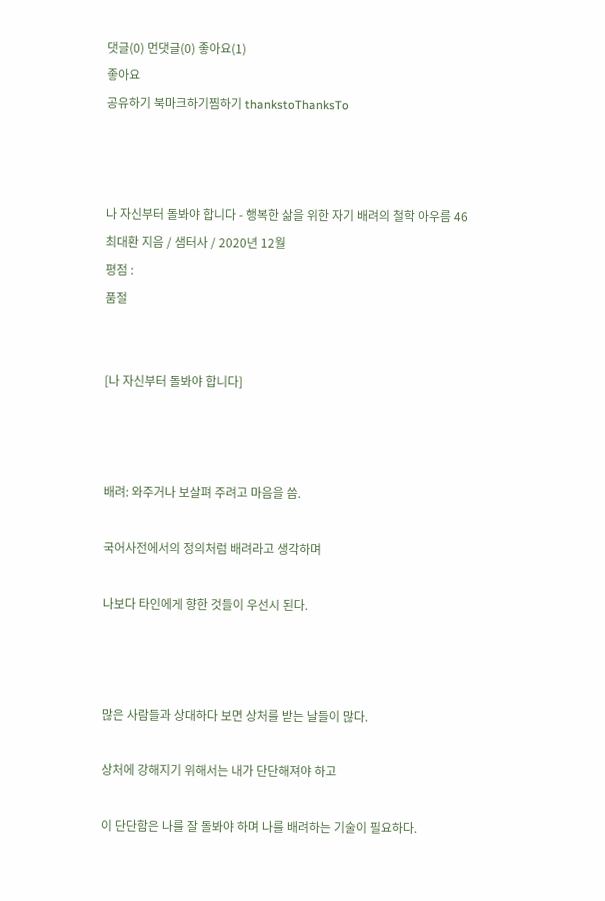댓글(0) 먼댓글(0) 좋아요(1)
좋아요
공유하기 북마크하기찜하기 thankstoThanksTo



나 자신부터 돌봐야 합니다 - 행복한 삶을 위한 자기 배려의 철학 아우름 46
최대환 지음 / 샘터사 / 2020년 12월
평점 :
품절


[나 자신부터 돌봐야 합니다]



배려: 와주거나 보살펴 주려고 마음을 씀.

국어사전에서의 정의처럼 배려라고 생각하며

나보다 타인에게 향한 것들이 우선시 된다.



많은 사람들과 상대하다 보면 상처를 받는 날들이 많다.

상처에 강해지기 위해서는 내가 단단해져야 하고

이 단단함은 나를 잘 돌봐야 하며 나를 배려하는 기술이 필요하다.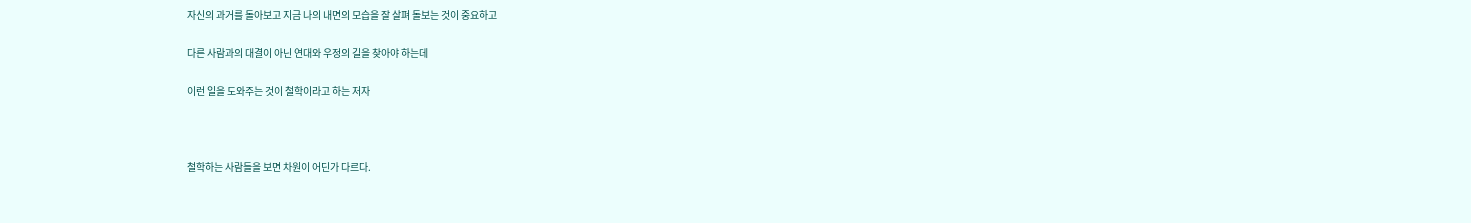자신의 과거를 돌아보고 지금 나의 내면의 모습을 잘 살펴 돌보는 것이 중요하고

다른 사람과의 대결이 아닌 연대와 우정의 길을 찾아야 하는데

이런 일을 도와주는 것이 철학이라고 하는 저자



철학하는 사람들을 보면 차원이 어딘가 다르다.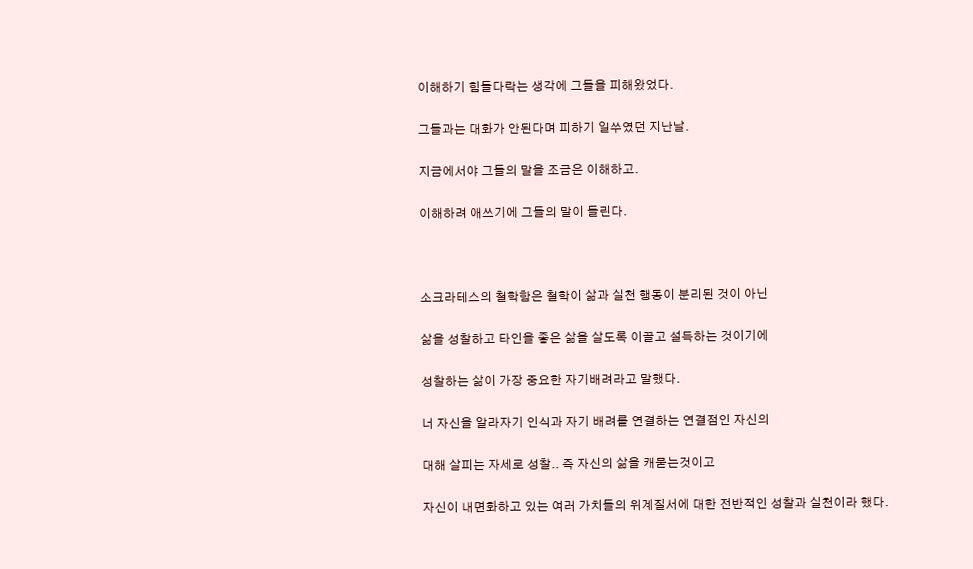이해하기 힘들다락는 생각에 그들을 피해왔었다.

그들과는 대화가 안된다며 피하기 일쑤였던 지난날.

지금에서야 그들의 말을 조금은 이해하고.

이해하려 애쓰기에 그들의 말이 들린다.



소크라테스의 철학함은 철학이 삶과 실천 행동이 분리된 것이 아닌

삶을 성찰하고 타인을 좋은 삶을 살도록 이끌고 설득하는 것이기에

성찰하는 삶이 가장 중요한 자기배려라고 말했다.

너 자신을 알라자기 인식과 자기 배려를 연결하는 연결점인 자신의

대해 살피는 자세로 성찰.. 즉 자신의 삶을 캐묻는것이고

자신이 내면화하고 있는 여러 가치들의 위계질서에 대한 전반적인 성찰과 실천이라 했다.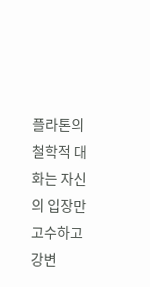플라톤의 철학적 대화는 자신의 입장만 고수하고 강변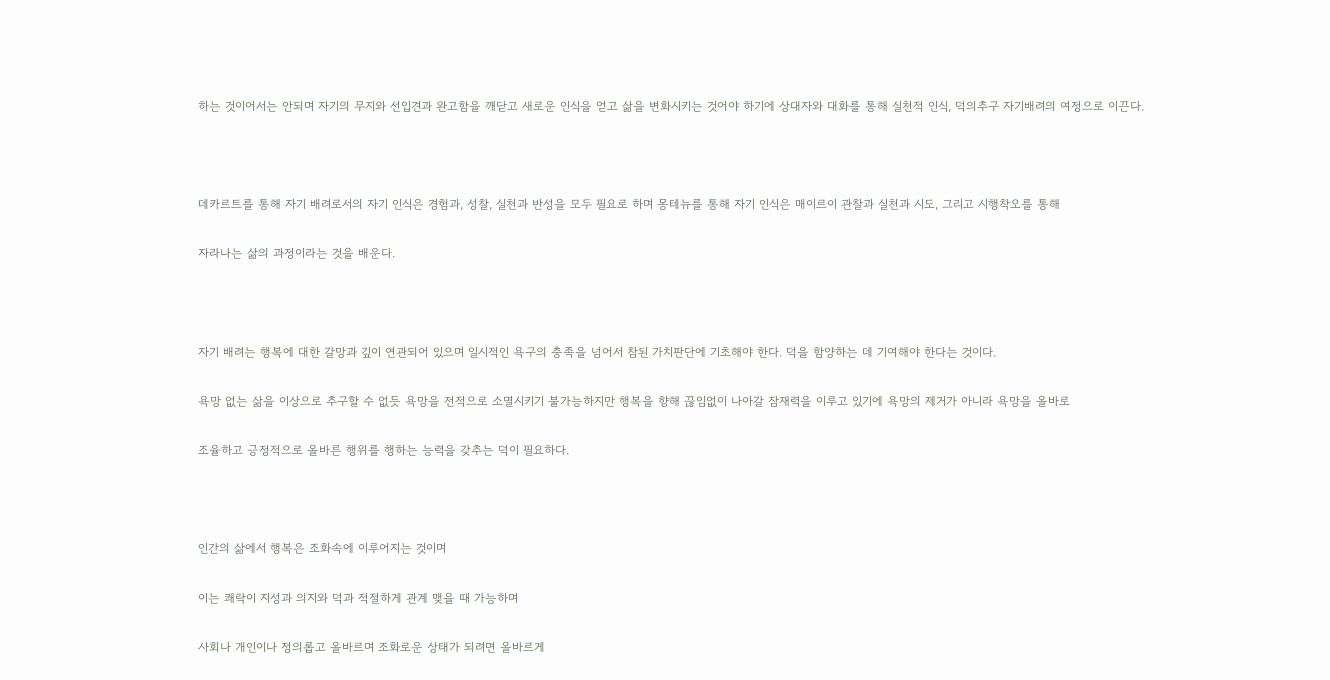하는 것이어서는 안되며 자기의 무지와 선입견과 완고함을 깨닫고 새로운 인식을 얻고 삶을 변화시키는 것어야 하기에 상대자와 대화를 통해 실천적 인식, 덕의추구 자기배려의 여정으로 이끈다.



데카르트를 통해 자기 배려로서의 자기 인식은 경험과, 성찰, 실천과 반성을 모두 필요로 하며 몽테뉴를 통해 자기 인식은 매이르이 관찰과 실천과 시도, 그리고 시행착오를 통해

자라나는 삶의 과정이라는 것을 배운다.



자기 배려는 행복에 대한 갈망과 깊이 연관되어 있으며 일시적인 욕구의 충족을 넘어서 참된 가치판단에 기초해야 한다. 덕을 함양하는 데 기여해야 한다는 것이다.

욕망 없는 삶을 이상으로 추구할 수 없듯 욕망을 전적으로 소멸시키기 불가능하지만 행복을 향해 끊임없이 나아갈 잠재력을 이루고 있기에 욕망의 제거가 아니라 욕망을 올바로

조율하고 긍정적으로 올바른 행위를 행하는 능력을 갖추는 덕이 필요하다.



인간의 삶에서 행복은 조화속에 이루어지는 것이며

이는 쾌락이 지성과 의지와 덕과 적절하게 관계 맺을 때 가능하며

사회나 개인이나 정의롭고 올바르며 조화로운 상태가 되려면 올바르게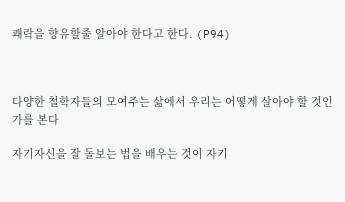쾌락을 향유할줄 알아야 한다고 한다. (P94)



다양한 철학자들의 모여주는 삶에서 우리는 어떻게 살아야 할 것인가를 본다

자기자신을 잘 돌보는 법을 배우는 것이 자기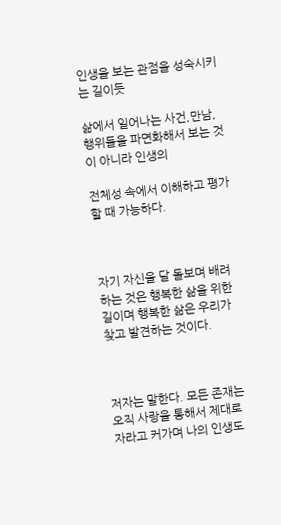인생을 보는 관점을 성숙시키는 길이듯

삶에서 일어나는 사건,만남, 행위들을 파면화해서 보는 것이 아니라 인생의

전체성 속에서 이해하고 평가할 때 가능하다.



자기 자신을 달 돌보며 배려하는 것은 행복한 삶을 위한 길이며 행복한 삶은 우리가 찾고 발견하는 것이다.



저자는 말한다. 모든 존재는 오직 사랑을 통해서 제대로 자라고 커가며 나의 인생도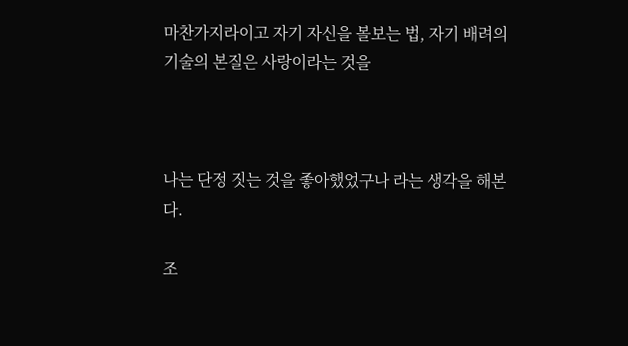마찬가지라이고 자기 자신을 볼보는 법, 자기 배려의 기술의 본질은 사랑이라는 것을



나는 단정 짓는 것을 좋아했었구나 라는 생각을 해본다.

조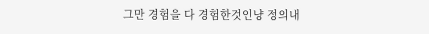그만 경험을 다 경험한것인냥 정의내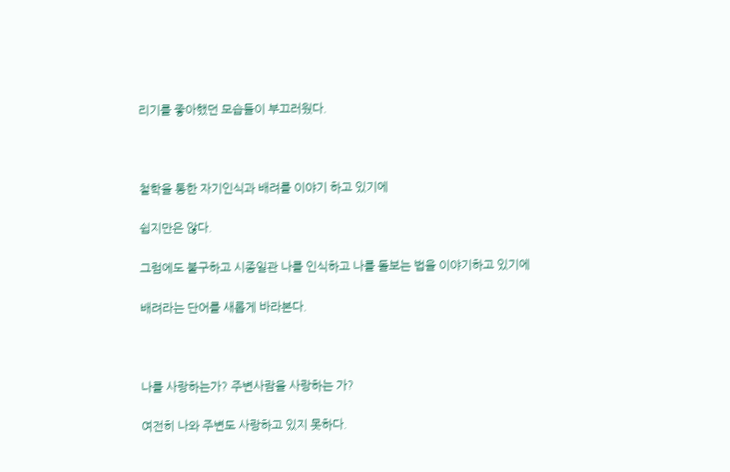리기를 좋아했던 모습들이 부끄러웠다.



철학을 통한 자기인식과 배려를 이야기 하고 있기에

쉽지만은 않다.

그럼에도 불구하고 시종일관 나를 인식하고 나를 돌보는 법을 이야기하고 있기에

배려라는 단어를 새롭게 바라본다.



나를 사랑하는가? 주변사람을 사랑하는 가?

여전히 나와 주변도 사랑하고 있지 못하다.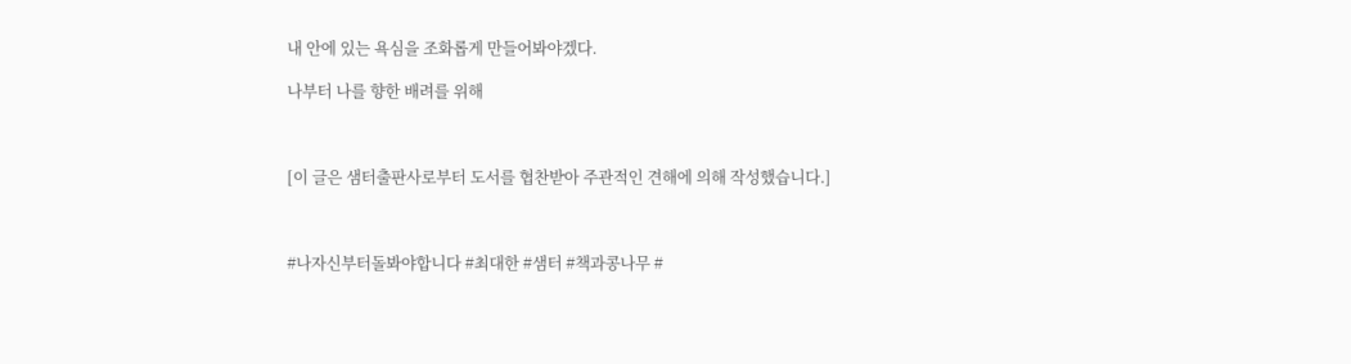내 안에 있는 욕심을 조화롭게 만들어봐야겠다.

나부터 나를 향한 배려를 위해



[이 글은 샘터출판사로부터 도서를 협찬받아 주관적인 견해에 의해 작성했습니다.]



#나자신부터돌봐야합니다 #최대한 #샘터 #책과콩나무 #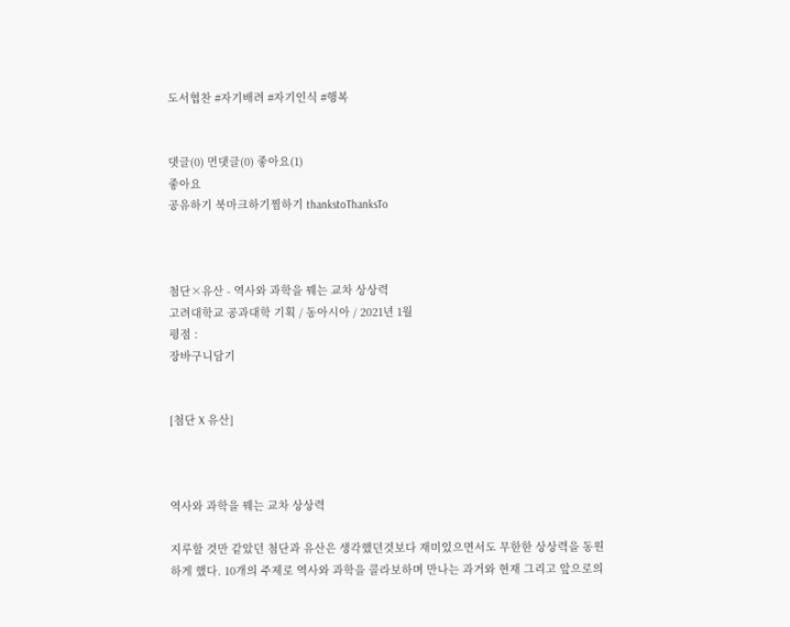도서협찬 #자기배려 #자기인식 #행복


댓글(0) 먼댓글(0) 좋아요(1)
좋아요
공유하기 북마크하기찜하기 thankstoThanksTo



첨단×유산 - 역사와 과학을 꿰는 교차 상상력
고려대학교 공과대학 기획 / 동아시아 / 2021년 1월
평점 :
장바구니담기


[첨단 X 유산]



역사와 과학을 꿰는 교차 상상력

지루할 것만 같았던 첨단과 유산은 생각했던것보다 재미있으면서도 무한한 상상력을 동원하게 했다. 10개의 주제로 역사와 과학을 콜라보하며 만나는 과거와 현재 그리고 앞으로의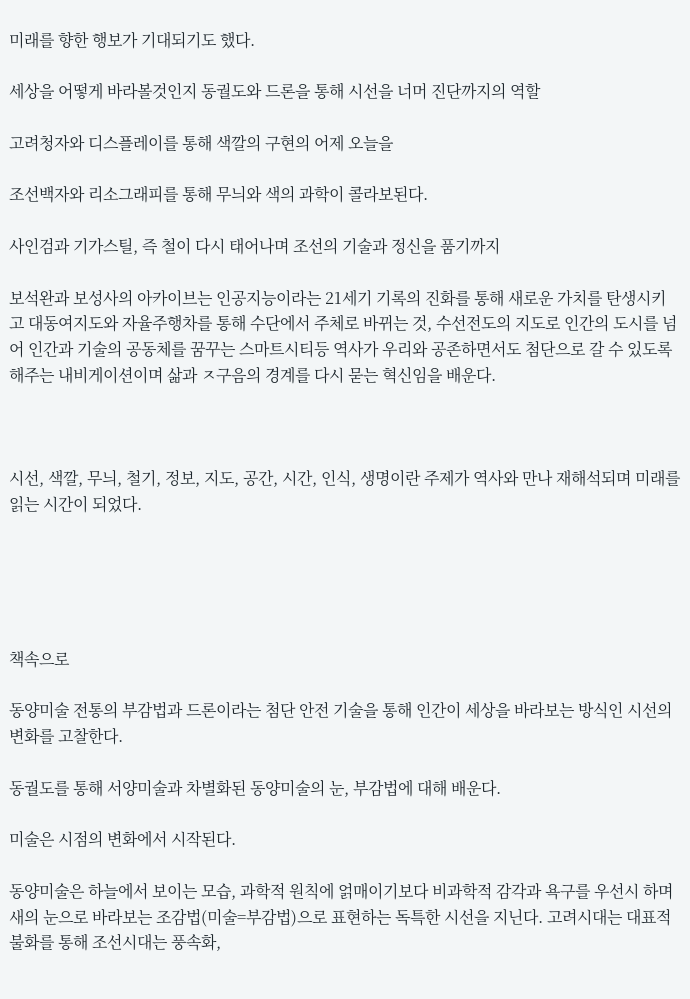미래를 향한 행보가 기대되기도 했다.

세상을 어떻게 바라볼것인지 동궐도와 드론을 통해 시선을 너머 진단까지의 역할

고려청자와 디스플레이를 통해 색깔의 구현의 어제 오늘을

조선백자와 리소그래피를 통해 무늬와 색의 과학이 콜라보된다.

사인검과 기가스틸, 즉 철이 다시 태어나며 조선의 기술과 정신을 품기까지

보석완과 보성사의 아카이브는 인공지능이라는 21세기 기록의 진화를 통해 새로운 가치를 탄생시키고 대동여지도와 자율주행차를 통해 수단에서 주체로 바뀌는 것, 수선전도의 지도로 인간의 도시를 넘어 인간과 기술의 공동체를 꿈꾸는 스마트시티등 역사가 우리와 공존하면서도 첨단으로 갈 수 있도록 해주는 내비게이션이며 삶과 ㅈ구음의 경계를 다시 묻는 혁신임을 배운다.



시선, 색깔, 무늬, 철기, 정보, 지도, 공간, 시간, 인식, 생명이란 주제가 역사와 만나 재해석되며 미래를 읽는 시간이 되었다.





책속으로

동양미술 전통의 부감법과 드론이라는 첨단 안전 기술을 통해 인간이 세상을 바라보는 방식인 시선의 변화를 고찰한다.

동궐도를 통해 서양미술과 차별화된 동양미술의 눈, 부감법에 대해 배운다.

미술은 시점의 변화에서 시작된다.

동양미술은 하늘에서 보이는 모습, 과학적 원칙에 얽매이기보다 비과학적 감각과 욕구를 우선시 하며 새의 눈으로 바라보는 조감법(미술=부감법)으로 표현하는 독특한 시선을 지닌다. 고려시대는 대표적 불화를 통해 조선시대는 풍속화,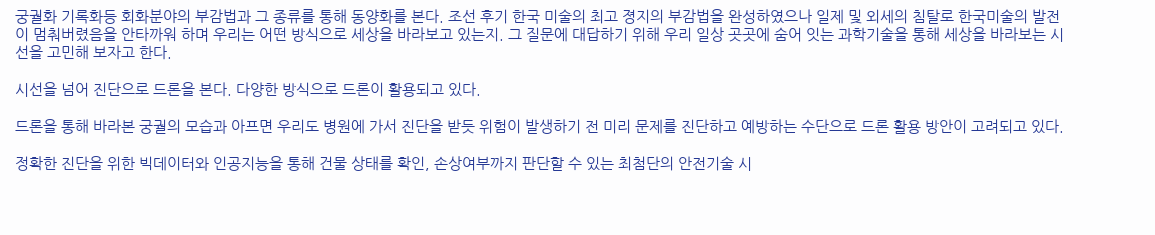궁궐화 기록화등 회화분야의 부감법과 그 종류를 통해 동양화를 본다. 조선 후기 한국 미술의 최고 졍지의 부감법을 완성하였으나 일제 및 외세의 침탈로 한국미술의 발전이 멈춰버렸음을 안타까워 하며 우리는 어떤 방식으로 세상을 바라보고 있는지. 그 질문에 대답하기 위해 우리 일상 곳곳에 숨어 잇는 과학기술을 통해 세상을 바라보는 시선을 고민해 보자고 한다.

시선을 넘어 진단으로 드론을 본다. 다양한 방식으로 드론이 활용되고 있다.

드론을 통해 바라본 궁궐의 모습과 아프면 우리도 병원에 가서 진단을 받듯 위험이 발생하기 전 미리 문제를 진단하고 예방하는 수단으로 드론 활용 방안이 고려되고 있다.

정확한 진단을 위한 빅데이터와 인공지능을 통해 건물 상태를 확인, 손상여부까지 판단할 수 있는 최첨단의 안전기술 시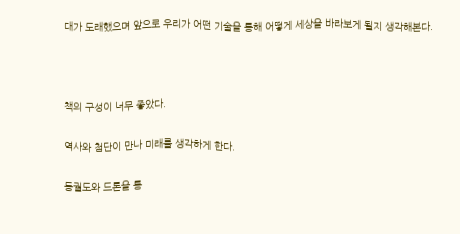대가 도래했으며 앞으로 우리가 어떤 기술을 통해 어떻게 세상을 바라보게 될지 생각해본다.



책의 구성이 너무 좋았다.

역사와 첨단이 만나 미래를 생각하게 한다.

동궐도와 드론을 통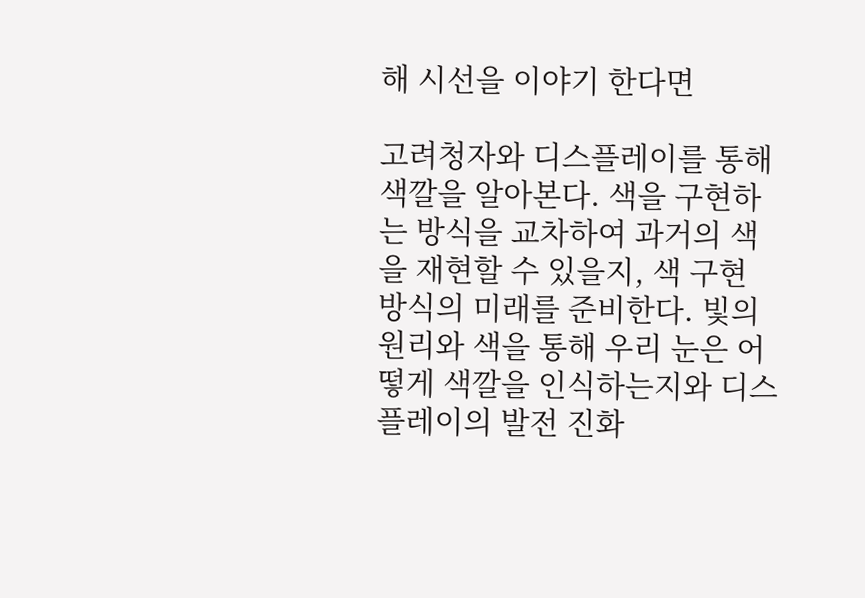해 시선을 이야기 한다면

고려청자와 디스플레이를 통해 색깔을 알아본다. 색을 구현하는 방식을 교차하여 과거의 색을 재현할 수 있을지, 색 구현 방식의 미래를 준비한다. 빛의 원리와 색을 통해 우리 눈은 어떻게 색깔을 인식하는지와 디스플레이의 발전 진화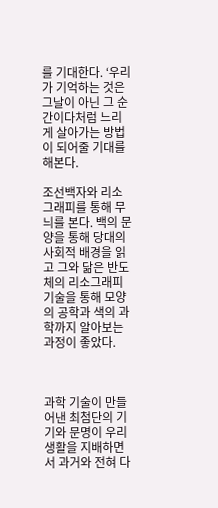를 기대한다. ‘우리가 기억하는 것은 그날이 아닌 그 순간이다처럼 느리게 살아가는 방법이 되어줄 기대를 해본다.

조선백자와 리소그래피를 통해 무늬를 본다. 백의 문양을 통해 당대의 사회적 배경을 읽고 그와 닮은 반도체의 리소그래피 기술을 통해 모양의 공학과 색의 과학까지 알아보는 과정이 좋았다.



과학 기술이 만들어낸 최첨단의 기기와 문명이 우리 생활을 지배하면서 과거와 전혀 다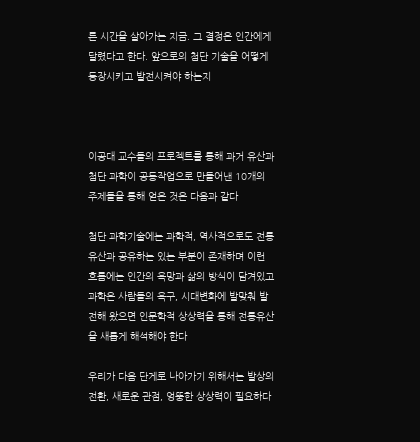른 시간을 살아가는 지금. 그 결정은 인간에게 달렸다고 한다. 앞으로의 첨단 기술을 어떻게 등장시키고 발전시켜야 하는지



이공대 교수들의 프로젝트를 통해 과거 유산과 첨단 과학이 공동작업으로 만들어낸 10개의 주제들을 통해 얻은 것은 다음과 같다

첨단 과학기술에는 과학적, 역사적으로도 전통유산과 공유하는 있는 부분이 존재하며 이런 흐름에는 인간의 욕망과 삶의 방식이 담겨있고 과학은 사람들의 욕구, 시대변화에 발맞춰 발전해 왔으면 인문학적 상상력을 통해 전통유산을 새롭게 해석해야 한다

우리가 다음 단게로 나아가기 위해서는 발상의 전환, 새로운 관점, 엉뚱한 상상력이 필요하다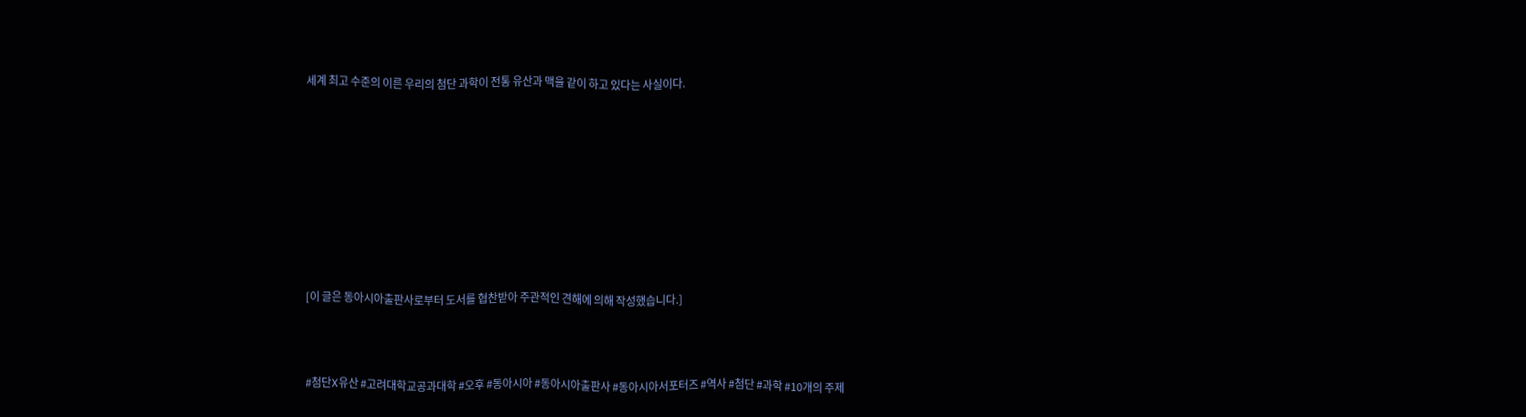세계 최고 수준의 이른 우리의 첨단 과학이 전통 유산과 맥을 같이 하고 있다는 사실이다.









[이 글은 동아시아출판사로부터 도서를 협찬받아 주관적인 견해에 의해 작성했습니다.]



#첨단X유산 #고려대학교공과대학 #오후 #동아시아 #동아시아출판사 #동아시아서포터즈 #역사 #첨단 #과학 #10개의 주제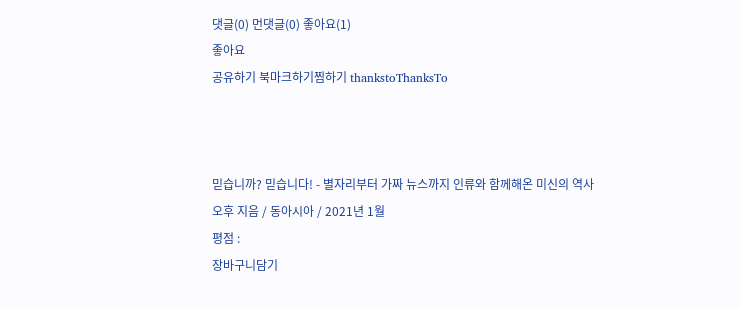댓글(0) 먼댓글(0) 좋아요(1)
좋아요
공유하기 북마크하기찜하기 thankstoThanksTo



믿습니까? 믿습니다! - 별자리부터 가짜 뉴스까지 인류와 함께해온 미신의 역사
오후 지음 / 동아시아 / 2021년 1월
평점 :
장바구니담기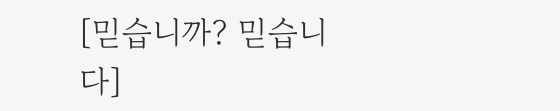[믿습니까? 믿습니다]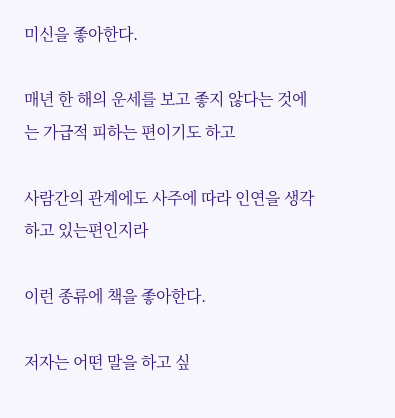미신을 좋아한다.

매년 한 해의 운세를 보고 좋지 않다는 것에는 가급적 피하는 편이기도 하고

사람간의 관계에도 사주에 따라 인연을 생각하고 있는편인지라

이런 종류에 책을 좋아한다.

저자는 어떤 말을 하고 싶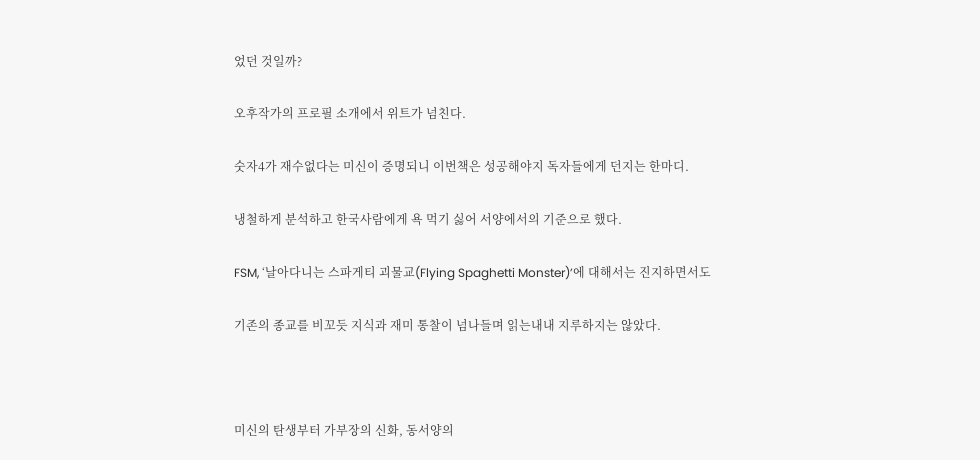었던 것일까?

오후작가의 프로필 소개에서 위트가 넘친다.

숫자4가 재수없다는 미신이 증명되니 이번책은 성공해야지 독자들에게 던지는 한마디.

냉철하게 분석하고 한국사람에게 욕 먹기 싫어 서양에서의 기준으로 했다.

FSM, ‘날아다니는 스파게티 괴물교(Flying Spaghetti Monster)’에 대해서는 진지하면서도

기존의 종교를 비꼬듯 지식과 재미 통찰이 넘나들며 읽는내내 지루하지는 않았다.



미신의 탄생부터 가부장의 신화, 동서양의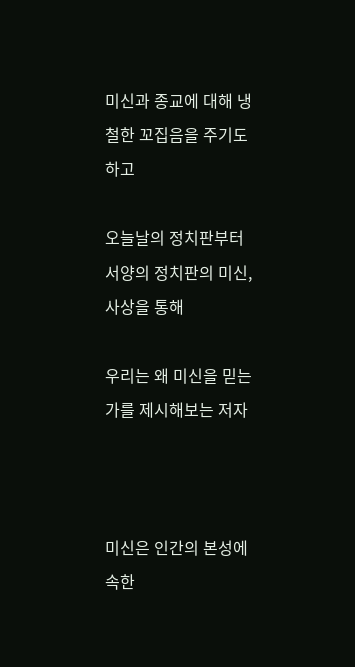미신과 종교에 대해 냉철한 꼬집음을 주기도 하고

오늘날의 정치판부터 서양의 정치판의 미신, 사상을 통해

우리는 왜 미신을 믿는가를 제시해보는 저자



미신은 인간의 본성에 속한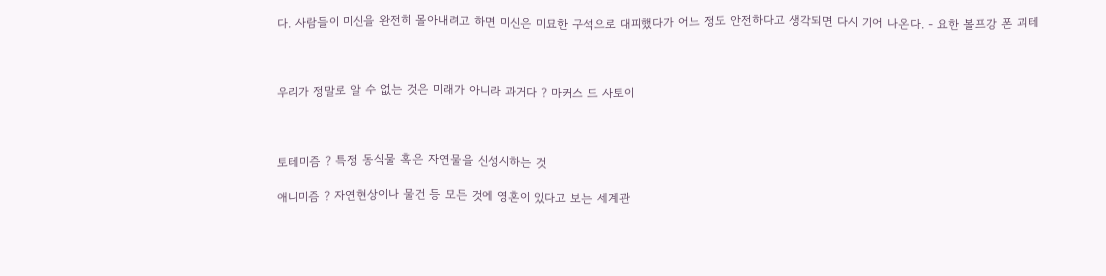다. 사람들이 미신을 완전히 몰아내려고 하면 미신은 미묘한 구석으로 대피했다가 어느 정도 안전하다고 생각되면 다시 기어 나온다. - 요한 볼프강 폰 괴테



우리가 정말로 알 수 없는 것은 미래가 아니라 과거다 ? 마커스 드 사토이



토테미즘 ? 특정 동식물 혹은 자연물을 신성시하는 것

애니미즘 ? 자연현상이나 물건 등 모든 것에 영혼이 있다고 보는 세계관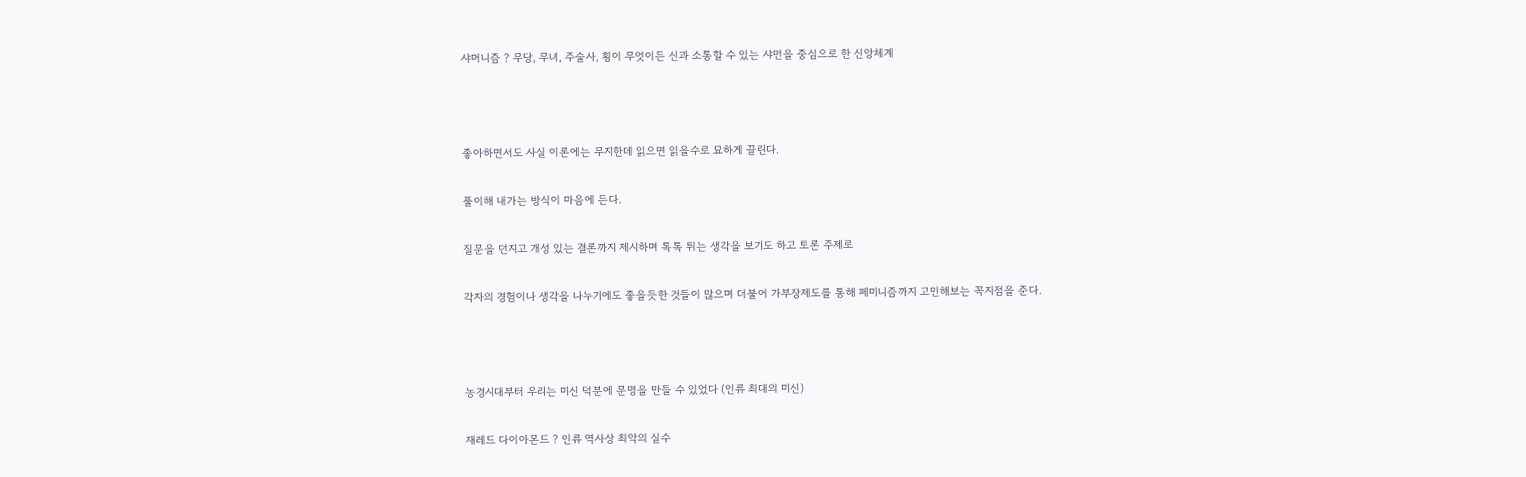샤머니즘 ? 무당, 무녀, 주술사, 횡이 무엇이든 신과 소통할 수 있는 샤먼을 중심으로 한 신앙체계



좋아하면서도 사실 이론에는 무지한데 읽으면 읽을수로 묘하게 끌린다.

풀이해 내가는 방식이 마음에 든다.

질문을 던지고 개성 있는 결론까지 제시하며 톡톡 튀는 생각을 보기도 하고 토론 주제로

각자의 경험이나 생각을 나누기에도 좋을듯한 것들이 많으며 더불어 가부장제도를 통해 페미니즘까지 고민해보는 꼭지점을 준다.



농경시대부터 우리는 미신 덕분에 문명을 만들 수 있었다 (인류 최대의 미신)

재레드 다이아몬드 ? 인류 역사상 최악의 실수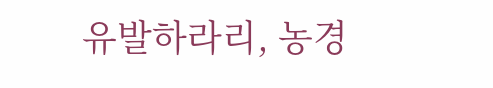유발하라리, 농경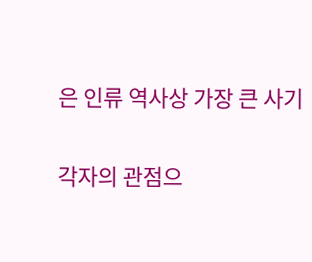은 인류 역사상 가장 큰 사기

각자의 관점으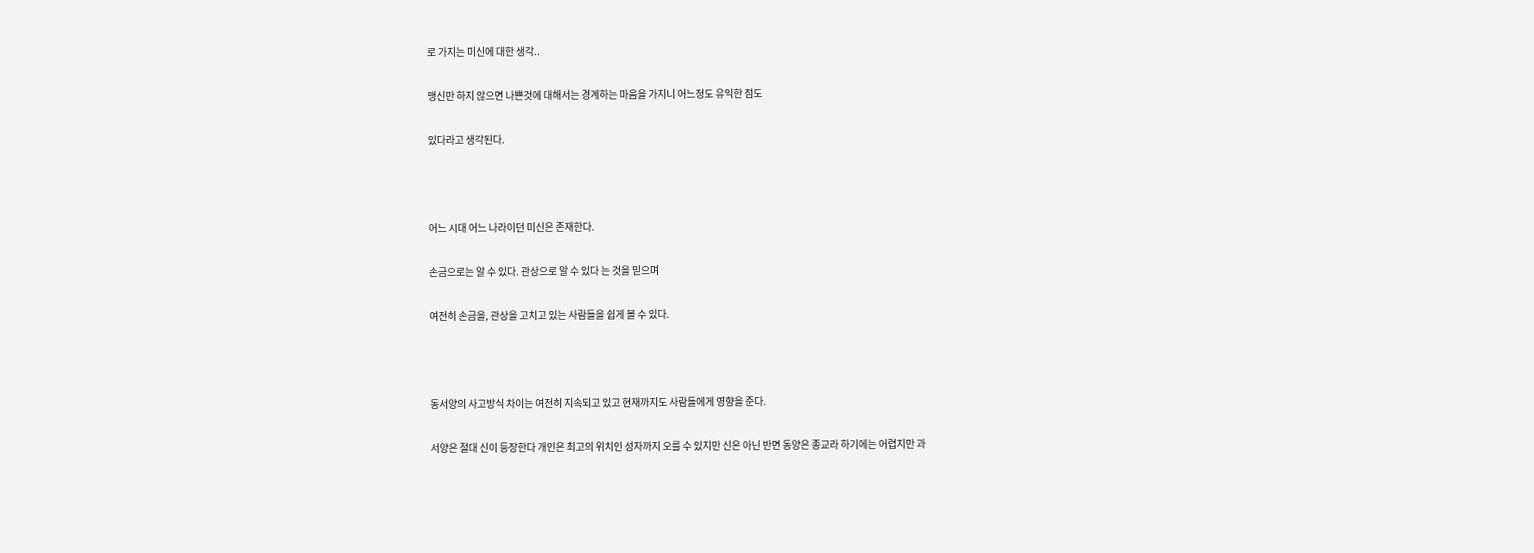로 가지는 미신에 대한 생각..

맹신만 하지 않으면 나쁜것에 대해서는 경계하는 마음을 가지니 어느정도 유익한 점도

있다라고 생각된다.



어느 시대 어느 나라이던 미신은 존재한다.

손금으로는 알 수 있다. 관상으로 알 수 있다 는 것을 믿으며

여전히 손금을, 관상을 고치고 있는 사람들을 쉽게 볼 수 있다.



동서양의 사고방식 차이는 여전히 지속되고 있고 현재까지도 사람들에게 영향을 준다.

서양은 절대 신이 등장한다 개인은 최고의 위치인 성자까지 오를 수 있지만 신은 아닌 반면 동양은 종교라 하기에는 어렵지만 과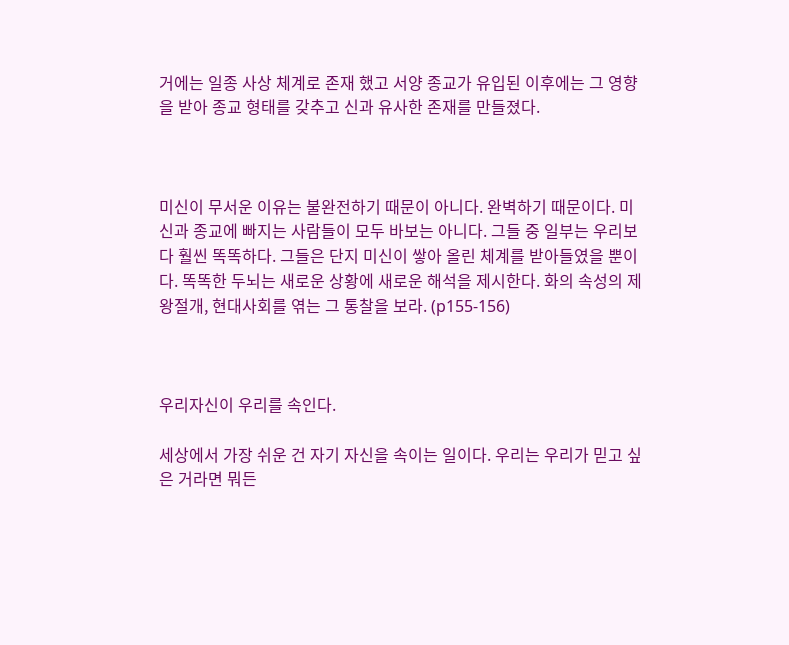거에는 일종 사상 체계로 존재 했고 서양 종교가 유입된 이후에는 그 영향을 받아 종교 형태를 갖추고 신과 유사한 존재를 만들졌다.



미신이 무서운 이유는 불완전하기 때문이 아니다. 완벽하기 때문이다. 미신과 종교에 빠지는 사람들이 모두 바보는 아니다. 그들 중 일부는 우리보다 훨씬 똑똑하다. 그들은 단지 미신이 쌓아 올린 체계를 받아들였을 뿐이다. 똑똑한 두뇌는 새로운 상황에 새로운 해석을 제시한다. 화의 속성의 제왕절개, 현대사회를 엮는 그 통찰을 보라. (p155-156)



우리자신이 우리를 속인다.

세상에서 가장 쉬운 건 자기 자신을 속이는 일이다. 우리는 우리가 믿고 싶은 거라면 뭐든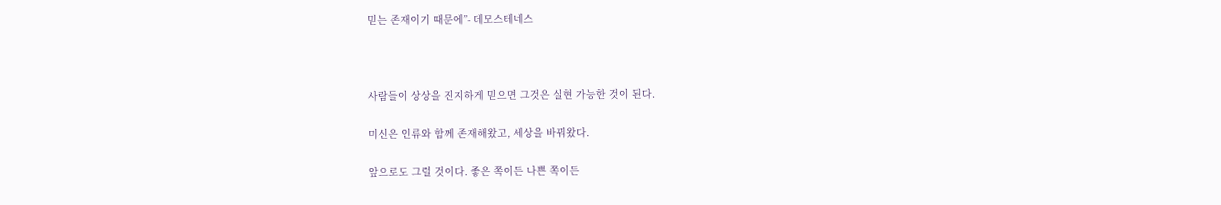믿는 존재이기 때문에”- 데모스테네스



사람들이 상상을 진지하게 믿으면 그것은 실현 가능한 것이 된다.

미신은 인류와 함께 존재해왔고, 세상을 바꿔왔다.

앞으로도 그럴 것이다. 좋은 쪽이든 나쁜 쪽이든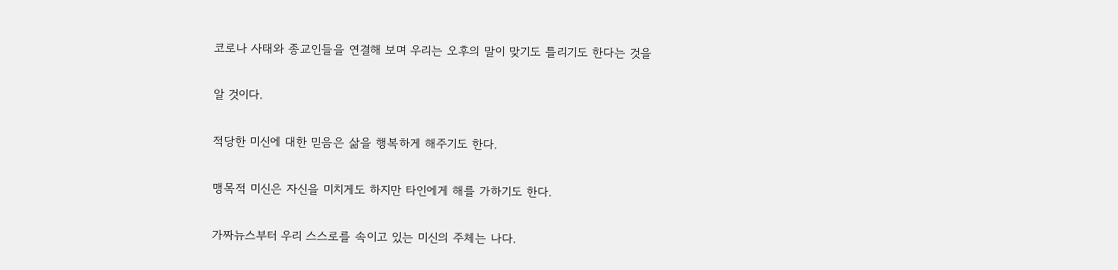코로나 사태와 종교인들을 연결해 보며 우리는 오후의 말이 맞기도 틀리기도 한다는 것을

알 것이다.

적당한 미신에 대한 믿음은 삶을 행복하게 해주기도 한다.

맹목적 미신은 자신을 미치게도 하지만 타인에게 해를 가하기도 한다.

가짜뉴스부터 우리 스스로를 속이고 있는 미신의 주체는 나다.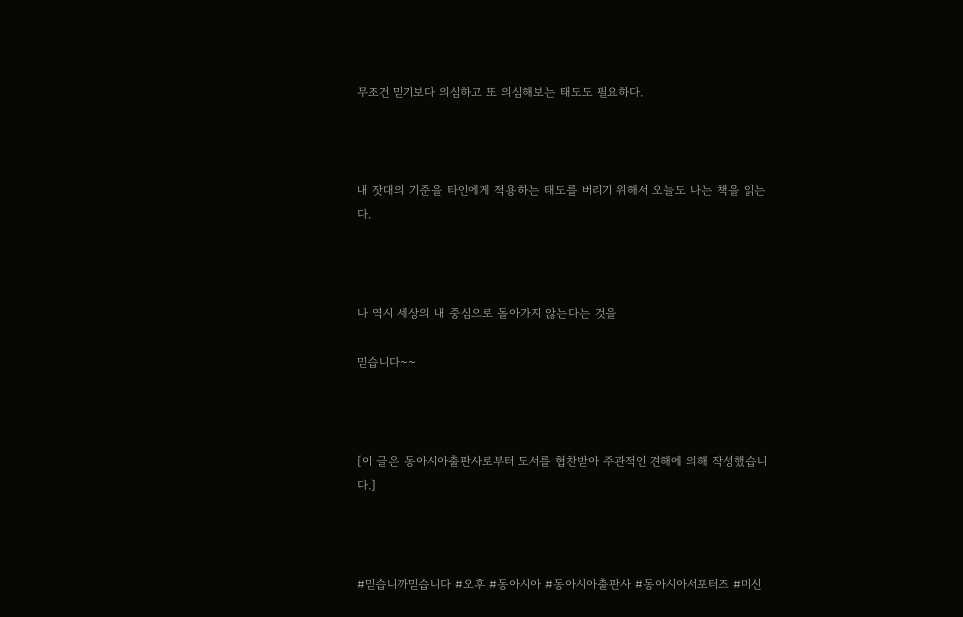무조건 믿기보다 의심하고 또 의심해보는 태도도 필요하다.



내 잣대의 기준을 타인에게 적용하는 태도를 버리기 위해서 오늘도 나는 책을 읽는다.



나 역시 세상의 내 중심으로 돌아가지 않는다는 것을

믿습니다~~



[이 글은 동아시아출판사로부터 도서를 협찬받아 주관적인 견해에 의해 작성했습니다.]



#믿습니까믿습니다 #오후 #동아시아 #동아시아출판사 #동아시아서포터즈 #미신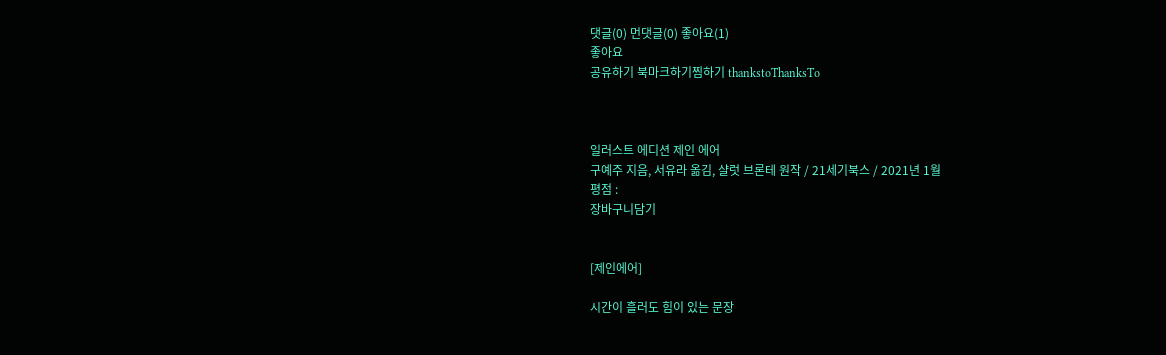댓글(0) 먼댓글(0) 좋아요(1)
좋아요
공유하기 북마크하기찜하기 thankstoThanksTo



일러스트 에디션 제인 에어
구예주 지음, 서유라 옮김, 샬럿 브론테 원작 / 21세기북스 / 2021년 1월
평점 :
장바구니담기


[제인에어]

시간이 흘러도 힘이 있는 문장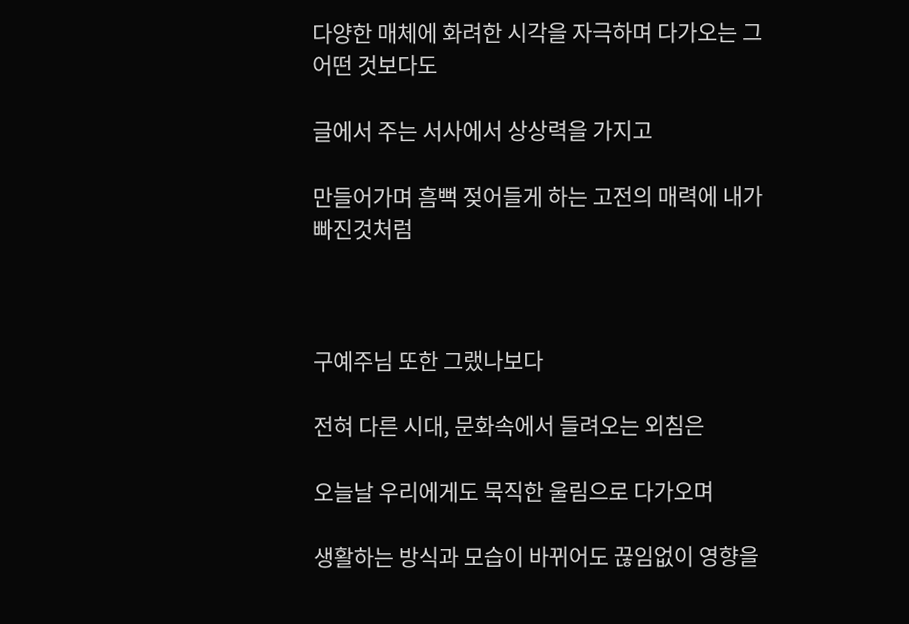다양한 매체에 화려한 시각을 자극하며 다가오는 그어떤 것보다도

글에서 주는 서사에서 상상력을 가지고

만들어가며 흠뻑 젖어들게 하는 고전의 매력에 내가 빠진것처럼



구예주님 또한 그랬나보다

전혀 다른 시대, 문화속에서 들려오는 외침은

오늘날 우리에게도 묵직한 울림으로 다가오며

생활하는 방식과 모습이 바뀌어도 끊임없이 영향을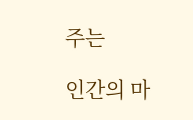주는

인간의 마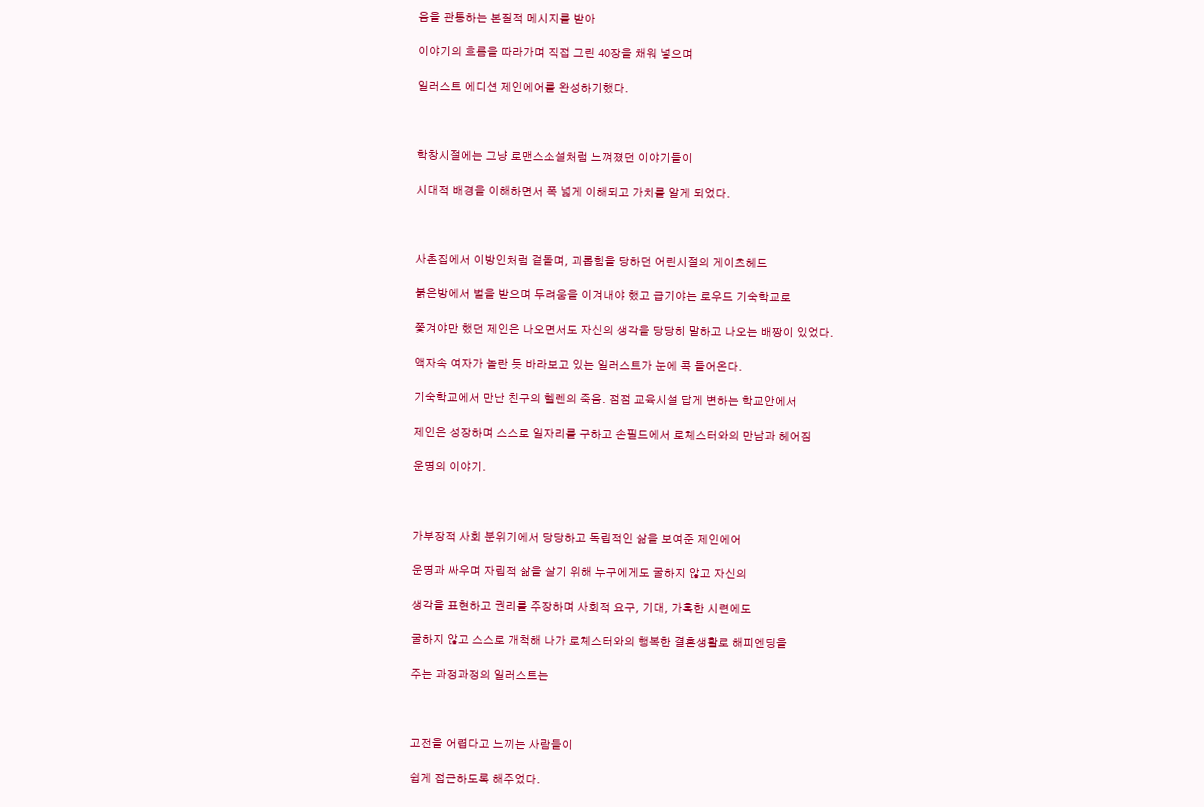음을 관통하는 본질적 메시지를 받아

이야기의 흐름을 따라가며 직접 그린 40장을 채워 넣으며

일러스트 에디션 제인에어를 완성하기했다.



학창시절에는 그냥 로맨스소설처럼 느껴졌던 이야기들이

시대적 배경을 이해하면서 폭 넓게 이해되고 가치를 알게 되었다.



사촌집에서 이방인처럼 겉돌며, 괴롭힘을 당하던 어린시절의 게이츠헤드

붉은방에서 벌을 받으며 두려움을 이겨내야 했고 급기야는 로우드 기숙학교로

쫓겨야만 했던 제인은 나오면서도 자신의 생각을 당당히 말하고 나오는 배짱이 있었다.

액자속 여자가 놀란 듯 바라보고 있는 일러스트가 눈에 콕 들어온다.

기숙학교에서 만난 친구의 헬렌의 죽음. 점점 교육시설 답게 변하는 학교안에서

제인은 성장하며 스스로 일자리를 구하고 손필드에서 로체스터와의 만남과 헤어짐

운명의 이야기.



가부장적 사회 분위기에서 당당하고 독립적인 삶을 보여준 제인에어

운명과 싸우며 자립적 삶을 살기 위해 누구에게도 굴하지 않고 자신의

생각을 표현하고 권리를 주장하며 사회적 요구, 기대, 가혹한 시련에도

굴하지 않고 스스로 개척해 나가 로체스터와의 행복한 결혼생활로 해피엔딩을

주는 과정과정의 일러스트는



고전을 어렵다고 느끼는 사람들이

쉽게 접근하도록 해주었다.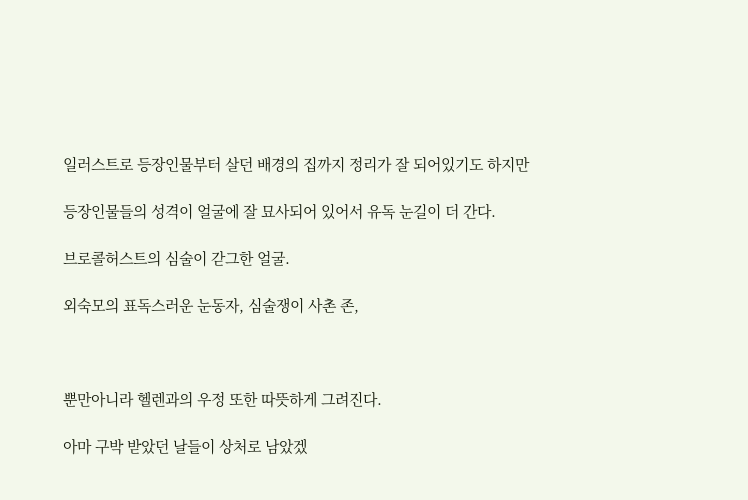일러스트로 등장인물부터 살던 배경의 집까지 정리가 잘 되어있기도 하지만

등장인물들의 성격이 얼굴에 잘 묘사되어 있어서 유독 눈길이 더 간다.

브로콜허스트의 심술이 갇그한 얼굴.

외숙모의 표독스러운 눈동자, 심술쟁이 사촌 존,



뿐만아니라 헬렌과의 우정 또한 따뜻하게 그려진다.

아마 구박 받았던 날들이 상처로 남았겠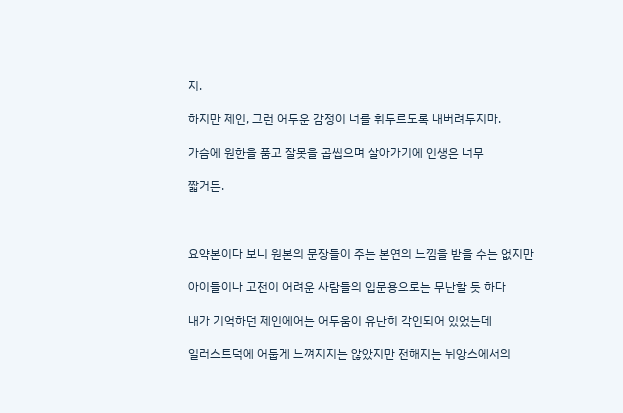지.

하지만 제인, 그런 어두운 감정이 너를 휘두르도록 내버려두지마.

가슴에 원한을 품고 잘못을 곱씹으며 살아가기에 인생은 너무

짧거든.



요약본이다 보니 원본의 문장들이 주는 본연의 느낌을 받을 수는 없지만

아이들이나 고전이 어려운 사람들의 입문용으로는 무난할 듯 하다

내가 기억하던 제인에어는 어두움이 유난히 각인되어 있었는데

일러스트덕에 어둡게 느껴지지는 않았지만 전해지는 뉘앙스에서의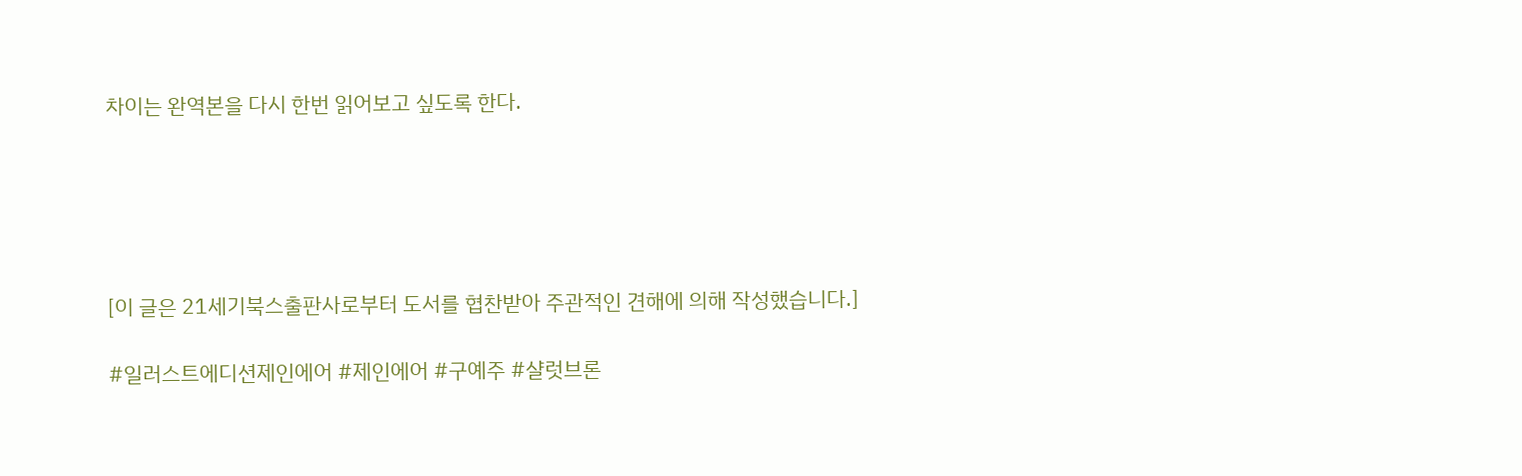차이는 완역본을 다시 한번 읽어보고 싶도록 한다.





[이 글은 21세기북스출판사로부터 도서를 협찬받아 주관적인 견해에 의해 작성했습니다.]

#일러스트에디션제인에어 #제인에어 #구예주 #샬럿브론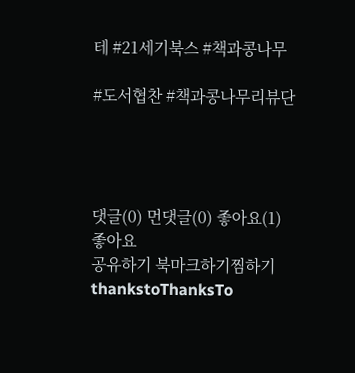테 #21세기북스 #책과콩나무

#도서협찬 #책과콩나무리뷰단




댓글(0) 먼댓글(0) 좋아요(1)
좋아요
공유하기 북마크하기찜하기 thankstoThanksTo